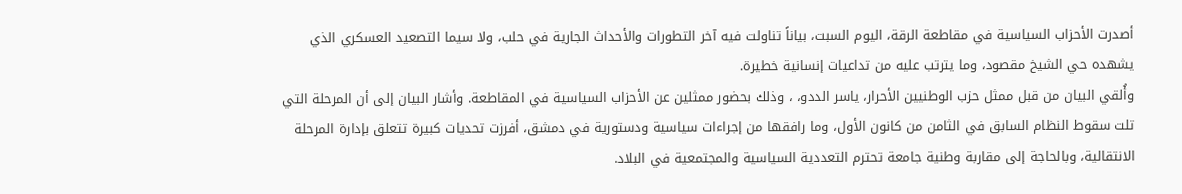أصدرت الأحزاب السياسية في مقاطعة الرقة، اليوم السبت، بياناً تناولت فيه آخر التطورات والأحداث الجارية في حلب، ولا سيما التصعيد العسكري الذي يشهده حي الشيخ مقصود، وما يترتب عليه من تداعيات إنسانية خطيرة.
وأُلقي البيان من قبل ممثل حزب الوطنيين الأحرار، ياسر الددو، ، وذلك بحضور ممثلين عن الأحزاب السياسية في المقاطعة. وأشار البيان إلى أن المرحلة التي تلت سقوط النظام السابق في الثامن من كانون الأول، وما رافقها من إجراءات سياسية ودستورية في دمشق، أفرزت تحديات كبيرة تتعلق بإدارة المرحلة الانتقالية، وبالحاجة إلى مقاربة وطنية جامعة تحترم التعددية السياسية والمجتمعية في البلاد.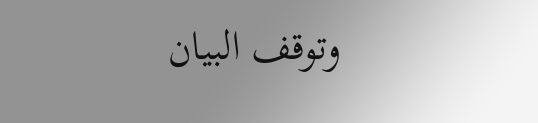وتوقف البيان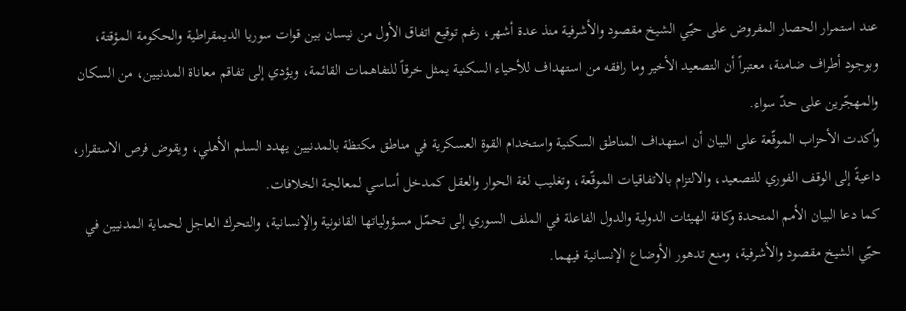عند استمرار الحصار المفروض على حيّي الشيخ مقصود والأشرفية منذ عدة أشهر، رغم توقيع اتفاق الأول من نيسان بين قوات سوريا الديمقراطية والحكومة المؤقتة، وبوجود أطراف ضامنة، معتبراً أن التصعيد الأخير وما رافقه من استهداف للأحياء السكنية يمثل خرقاً للتفاهمات القائمة، ويؤدي إلى تفاقم معاناة المدنيين، من السكان والمهجّرين على حدّ سواء.
وأكدت الأحزاب الموقّعة على البيان أن استهداف المناطق السكنية واستخدام القوة العسكرية في مناطق مكتظة بالمدنيين يهدد السلم الأهلي، ويقوض فرص الاستقرار، داعيةً إلى الوقف الفوري للتصعيد، والالتزام بالاتفاقيات الموقّعة، وتغليب لغة الحوار والعقل كمدخل أساسي لمعالجة الخلافات.
كما دعا البيان الأمم المتحدة وكافة الهيئات الدولية والدول الفاعلة في الملف السوري إلى تحمّل مسؤولياتها القانونية والإنسانية، والتحرك العاجل لحماية المدنيين في حيّي الشيخ مقصود والأشرفية، ومنع تدهور الأوضاع الإنسانية فيهما.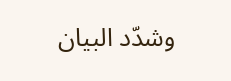وشدّد البيان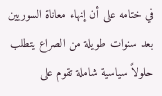في ختامه على أن إنهاء معاناة السوريين بعد سنوات طويلة من الصراع يتطلب حلولاً سياسية شاملة تقوم على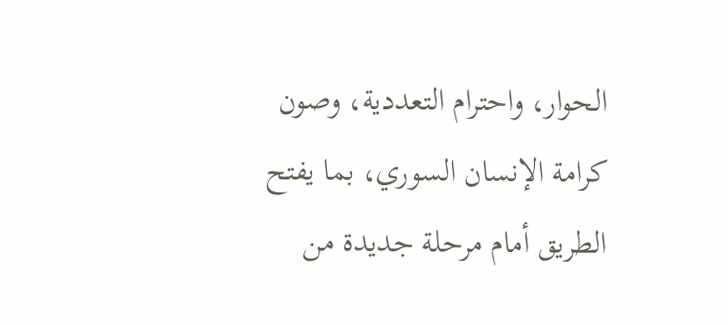الحوار، واحترام التعددية، وصون كرامة الإنسان السوري، بما يفتح الطريق أمام مرحلة جديدة من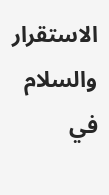الاستقرار والسلام في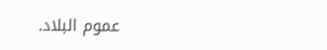عموم البلاد.